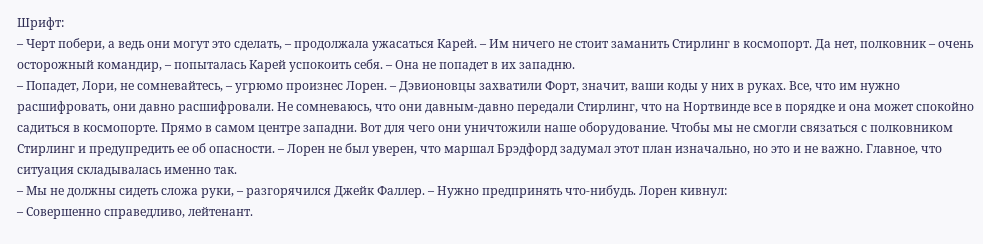Шрифт:
– Черт побери, а ведь они могут это сделать, – продолжала ужасаться Карей. – Им ничего не стоит заманить Стирлинг в космопорт. Да нет, полковник – очень осторожный командир, – попыталась Карей успокоить себя. – Она не попадет в их западню.
– Попадет, Лори, не сомневайтесь, – угрюмо произнес Лорен. – Дэвионовцы захватили Форт, значит, ваши коды у них в руках. Все, что им нужно расшифровать, они давно расшифровали. Не сомневаюсь, что они давным-давно передали Стирлинг, что на Нортвинде все в порядке и она может спокойно садиться в космопорте. Прямо в самом центре западни. Вот для чего они уничтожили наше оборудование. Чтобы мы не смогли связаться с полковником Стирлинг и предупредить ее об опасности. – Лорен не был уверен, что маршал Брэдфорд задумал этот план изначально, но это и не важно. Главное, что ситуация складывалась именно так.
– Мы не должны сидеть сложа руки, – разгорячился Джейк Фаллер. – Нужно предпринять что-нибудь. Лорен кивнул:
– Совершенно справедливо, лейтенант.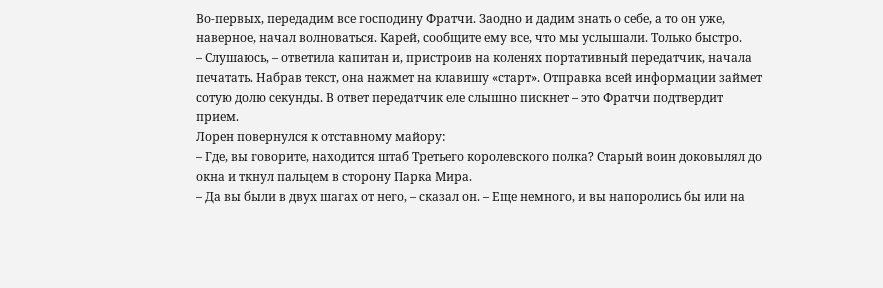Во-первых, передадим все господину Фратчи. Заодно и дадим знать о себе, а то он уже, наверное, начал волноваться. Карей, сообщите ему все, что мы услышали. Только быстро.
– Слушаюсь, – ответила капитан и, пристроив на коленях портативный передатчик, начала печатать. Набрав текст, она нажмет на клавишу «старт». Отправка всей информации займет сотую долю секунды. В ответ передатчик еле слышно пискнет – это Фратчи подтвердит прием.
Лорен повернулся к отставному майору:
– Где, вы говорите, находится штаб Третьего королевского полка? Старый воин доковылял до окна и ткнул пальцем в сторону Парка Мира.
– Да вы были в двух шагах от него, – сказал он. – Еще немного, и вы напоролись бы или на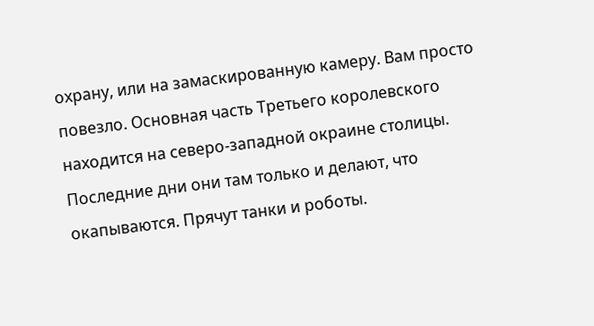охрану, или на замаскированную камеру. Вам просто повезло. Основная часть Третьего королевского находится на северо-западной окраине столицы. Последние дни они там только и делают, что окапываются. Прячут танки и роботы.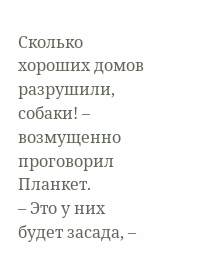Сколько хороших домов разрушили, собаки! – возмущенно проговорил Планкет.
– Это у них будет засада, –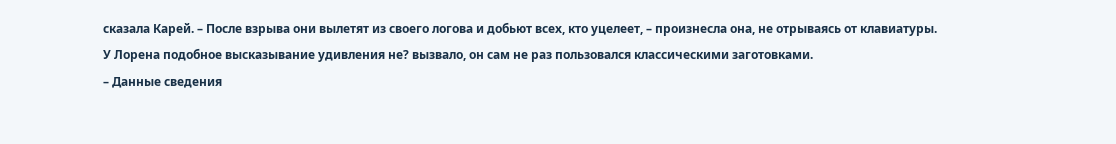сказала Карей. – После взрыва они вылетят из своего логова и добьют всех, кто уцелеет, – произнесла она, не отрываясь от клавиатуры.
У Лорена подобное высказывание удивления не? вызвало, он сам не раз пользовался классическими заготовками.
– Данные сведения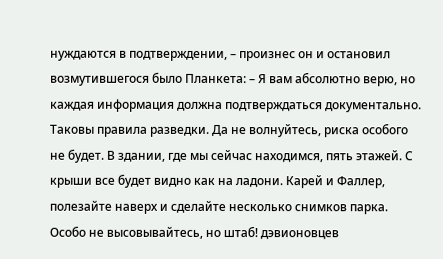нуждаются в подтверждении, – произнес он и остановил возмутившегося было Планкета: – Я вам абсолютно верю, но каждая информация должна подтверждаться документально. Таковы правила разведки. Да не волнуйтесь, риска особого не будет. В здании, где мы сейчас находимся, пять этажей. С крыши все будет видно как на ладони. Карей и Фаллер, полезайте наверх и сделайте несколько снимков парка. Особо не высовывайтесь, но штаб! дэвионовцев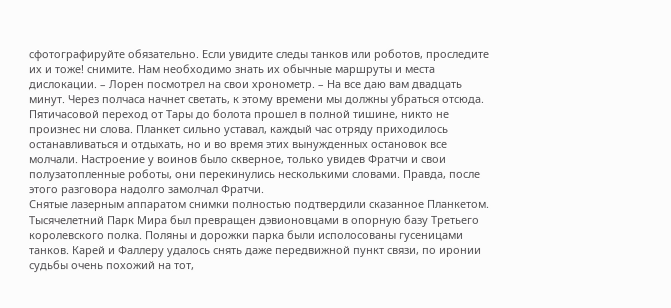сфотографируйте обязательно. Если увидите следы танков или роботов, проследите их и тоже! снимите. Нам необходимо знать их обычные маршруты и места дислокации. – Лорен посмотрел на свои хронометр. – На все даю вам двадцать минут. Через полчаса начнет светать, к этому времени мы должны убраться отсюда.
Пятичасовой переход от Тары до болота прошел в полной тишине, никто не произнес ни слова. Планкет сильно уставал, каждый час отряду приходилось останавливаться и отдыхать, но и во время этих вынужденных остановок все молчали. Настроение у воинов было скверное, только увидев Фратчи и свои полузатопленные роботы, они перекинулись несколькими словами. Правда, после этого разговора надолго замолчал Фратчи.
Снятые лазерным аппаратом снимки полностью подтвердили сказанное Планкетом. Тысячелетний Парк Мира был превращен дэвионовцами в опорную базу Третьего королевского полка. Поляны и дорожки парка были исполосованы гусеницами танков. Карей и Фаллеру удалось снять даже передвижной пункт связи, по иронии судьбы очень похожий на тот,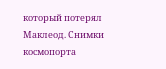который потерял Маклеод. Снимки космопорта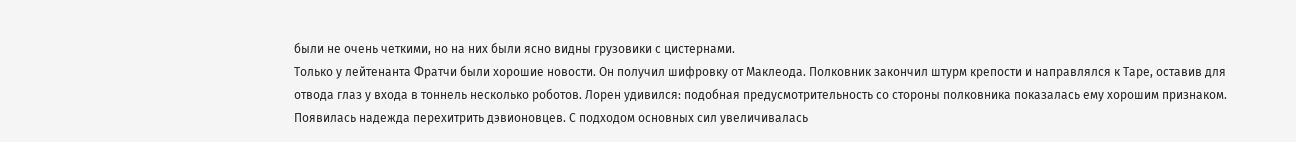были не очень четкими, но на них были ясно видны грузовики с цистернами.
Только у лейтенанта Фратчи были хорошие новости. Он получил шифровку от Маклеода. Полковник закончил штурм крепости и направлялся к Таре, оставив для отвода глаз у входа в тоннель несколько роботов. Лорен удивился: подобная предусмотрительность со стороны полковника показалась ему хорошим признаком.
Появилась надежда перехитрить дэвионовцев. С подходом основных сил увеличивалась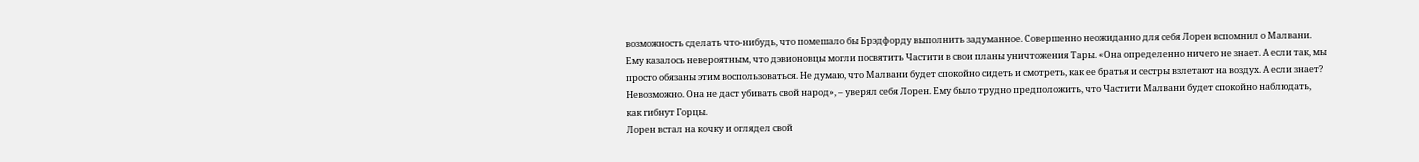возможность сделать что-нибудь, что помешало бы Брэдфорду выполнить задуманное. Совершенно неожиданно для себя Лорен вспомнил о Малвани. Ему казалось невероятным, что дэвионовцы могли посвятить Частити в свои планы уничтожения Тары. «Она определенно ничего не знает. А если так, мы просто обязаны этим воспользоваться. Не думаю, что Малвани будет спокойно сидеть и смотреть, как ее братья и сестры взлетают на воздух. А если знает? Невозможно. Она не даст убивать свой народ», – уверял себя Лорен. Ему было трудно предположить, что Частити Малвани будет спокойно наблюдать, как гибнут Горцы.
Лорен встал на кочку и оглядел свой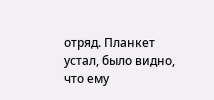отряд. Планкет устал, было видно, что ему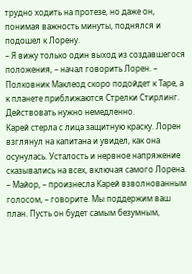трудно ходить на протезе, но даже он, понимая важность минуты, поднялся и подошел к Лорену.
– Я вижу только один выход из создавшегося положения, – начал говорить Лорен. – Полковник Маклеод скоро подойдет к Таре, а к планете приближаются Стрелки Стирлинг. Действовать нужно немедленно.
Карей стерла с лица защитную краску. Лорен взглянул на капитана и увидел, как она осунулась. Усталость и нервное напряжение сказывались на всех, включая самого Лорена.
– Майор, – произнесла Карей взволнованным голосом, – говорите. Мы поддержим ваш план. Пусть он будет самым безумным,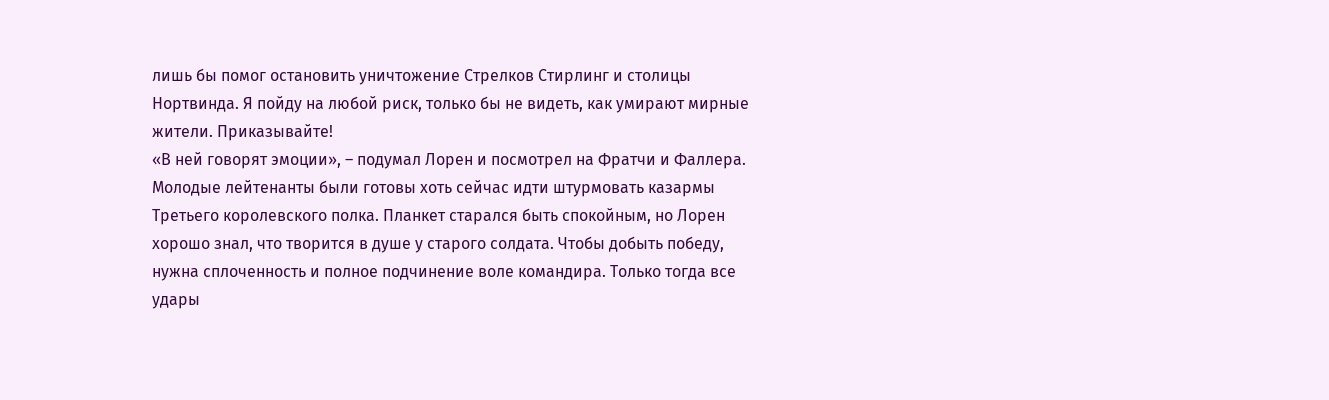лишь бы помог остановить уничтожение Стрелков Стирлинг и столицы Нортвинда. Я пойду на любой риск, только бы не видеть, как умирают мирные жители. Приказывайте!
«В ней говорят эмоции», – подумал Лорен и посмотрел на Фратчи и Фаллера. Молодые лейтенанты были готовы хоть сейчас идти штурмовать казармы Третьего королевского полка. Планкет старался быть спокойным, но Лорен хорошо знал, что творится в душе у старого солдата. Чтобы добыть победу, нужна сплоченность и полное подчинение воле командира. Только тогда все удары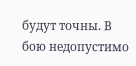будут точны. В бою недопустимо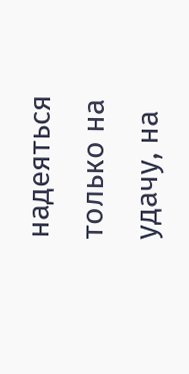надеяться только на удачу, на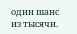один шанс из тысячи.